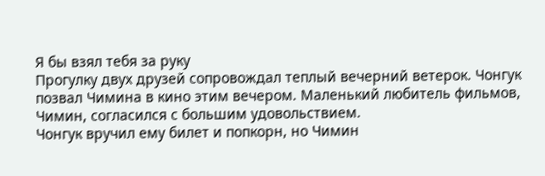Я бы взял тебя за руку
Прогулку двух друзей сопровождал теплый вечерний ветерок. Чонгук позвал Чимина в кино этим вечером. Маленький любитель фильмов, Чимин, согласился с большим удовольствием.
Чонгук вручил ему билет и попкорн, но Чимин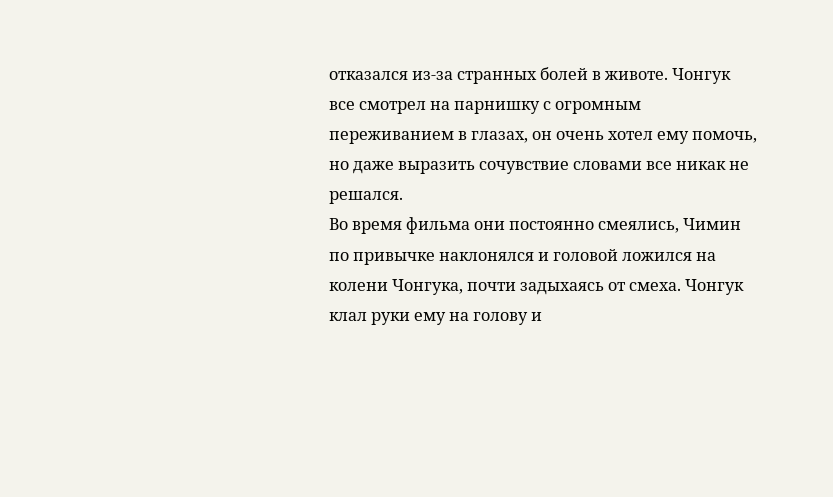отказался из-за странных болей в животе. Чонгук все смотрел на парнишку с огромным переживанием в глазах, он очень хотел ему помочь, но даже выразить сочувствие словами все никак не решался.
Во время фильма они постоянно смеялись, Чимин по привычке наклонялся и головой ложился на колени Чонгука, почти задыхаясь от смеха. Чонгук клал руки ему на голову и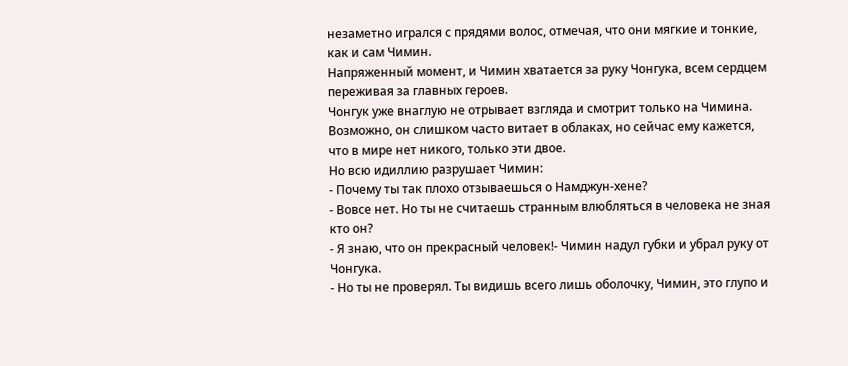незаметно игрался с прядями волос, отмечая, что они мягкие и тонкие, как и сам Чимин.
Напряженный момент, и Чимин хватается за руку Чонгука, всем сердцем переживая за главных героев.
Чонгук уже внаглую не отрывает взгляда и смотрит только на Чимина. Возможно, он слишком часто витает в облаках, но сейчас ему кажется, что в мире нет никого, только эти двое.
Но всю идиллию разрушает Чимин:
- Почему ты так плохо отзываешься о Намджун-хене?
- Вовсе нет. Но ты не считаешь странным влюбляться в человека не зная кто он?
- Я знаю, что он прекрасный человек!- Чимин надул губки и убрал руку от Чонгука.
- Но ты не проверял. Ты видишь всего лишь оболочку, Чимин, это глупо и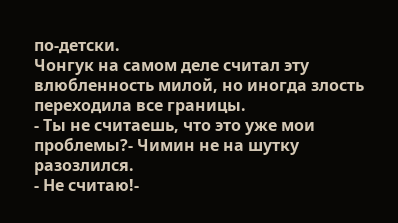по-детски.
Чонгук на самом деле считал эту влюбленность милой, но иногда злость переходила все границы.
- Ты не считаешь, что это уже мои проблемы?- Чимин не на шутку разозлился.
- Не считаю!-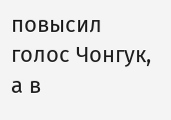повысил голос Чонгук, а в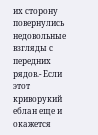их сторону повернулись недовольные взгляды с передних рядов.- Если этот криворукий еблан еще и окажется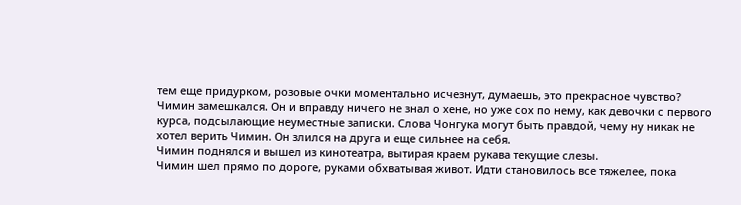тем еще придурком, розовые очки моментально исчезнут, думаешь, это прекрасное чувство?
Чимин замешкался. Он и вправду ничего не знал о хене, но уже сох по нему, как девочки с первого курса, подсылающие неуместные записки. Слова Чонгука могут быть правдой, чему ну никак не хотел верить Чимин. Он злился на друга и еще сильнее на себя.
Чимин поднялся и вышел из кинотеатра, вытирая краем рукава текущие слезы.
Чимин шел прямо по дороге, руками обхватывая живот. Идти становилось все тяжелее, пока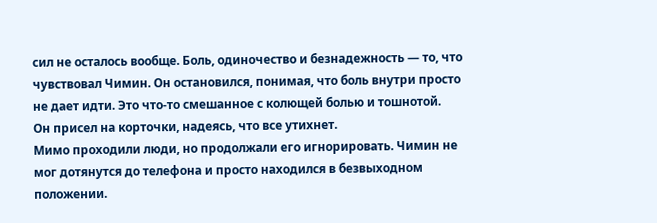сил не осталось вообще. Боль, одиночество и безнадежность — то, что чувствовал Чимин. Он остановился, понимая, что боль внутри просто не дает идти. Это что-то смешанное с колющей болью и тошнотой.
Он присел на корточки, надеясь, что все утихнет.
Мимо проходили люди, но продолжали его игнорировать. Чимин не мог дотянутся до телефона и просто находился в безвыходном положении.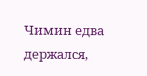Чимин едва держался,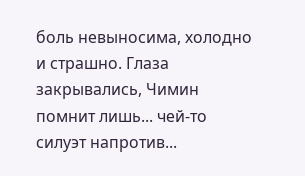боль невыносима, холодно и страшно. Глаза закрывались, Чимин помнит лишь... чей-то силуэт напротив...